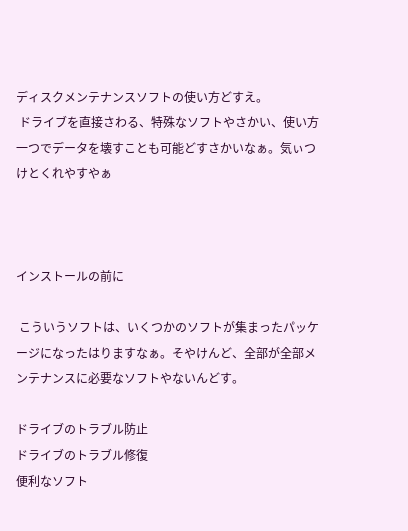ディスクメンテナンスソフトの使い方どすえ。
 ドライブを直接さわる、特殊なソフトやさかい、使い方一つでデータを壊すことも可能どすさかいなぁ。気ぃつけとくれやすやぁ



インストールの前に

 こういうソフトは、いくつかのソフトが集まったパッケージになったはりますなぁ。そやけんど、全部が全部メンテナンスに必要なソフトやないんどす。

ドライブのトラブル防止
ドライブのトラブル修復
便利なソフト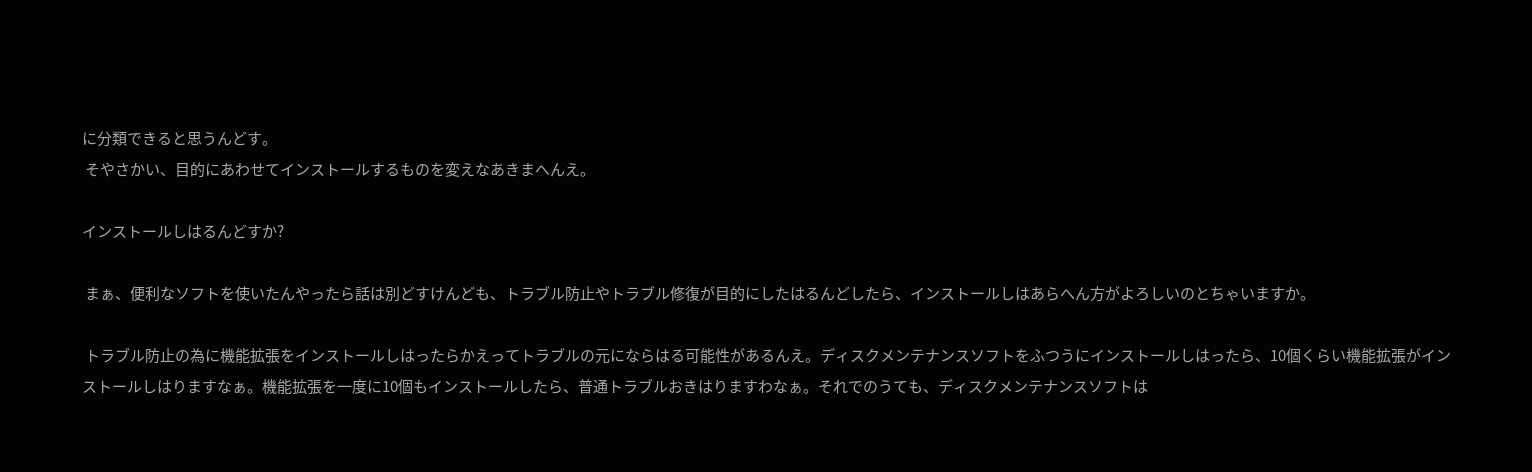に分類できると思うんどす。
 そやさかい、目的にあわせてインストールするものを変えなあきまへんえ。

インストールしはるんどすか?

 まぁ、便利なソフトを使いたんやったら話は別どすけんども、トラブル防止やトラブル修復が目的にしたはるんどしたら、インストールしはあらへん方がよろしいのとちゃいますか。

 トラブル防止の為に機能拡張をインストールしはったらかえってトラブルの元にならはる可能性があるんえ。ディスクメンテナンスソフトをふつうにインストールしはったら、10個くらい機能拡張がインストールしはりますなぁ。機能拡張を一度に10個もインストールしたら、普通トラブルおきはりますわなぁ。それでのうても、ディスクメンテナンスソフトは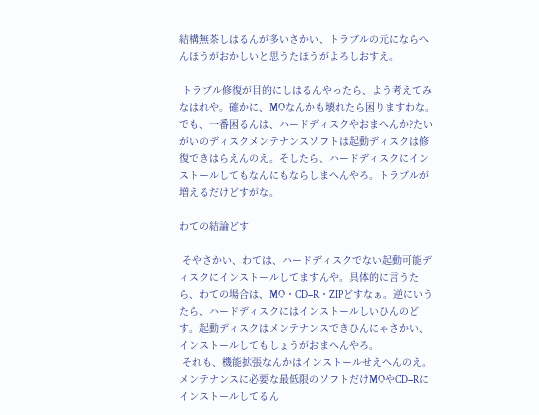結構無茶しはるんが多いさかい、トラブルの元にならへんほうがおかしいと思うたほうがよろしおすえ。

 トラブル修復が目的にしはるんやったら、よう考えてみなはれや。確かに、MOなんかも壊れたら困りますわな。でも、一番困るんは、ハードディスクやおまへんか?たいがいのディスクメンテナンスソフトは起動ディスクは修復できはらえんのえ。そしたら、ハードディスクにインストールしてもなんにもならしまへんやろ。トラブルが増えるだけどすがな。

わての結論どす

 そやさかい、わては、ハードディスクでない起動可能ディスクにインストールしてますんや。具体的に言うたら、わての場合は、MO・CD−R・ZIPどすなぁ。逆にいうたら、ハードディスクにはインストールしいひんのどす。起動ディスクはメンテナンスできひんにゃさかい、インストールしてもしょうがおまへんやろ。
 それも、機能拡張なんかはインストールせえへんのえ。メンテナンスに必要な最低限のソフトだけMOやCD−Rにインストールしてるん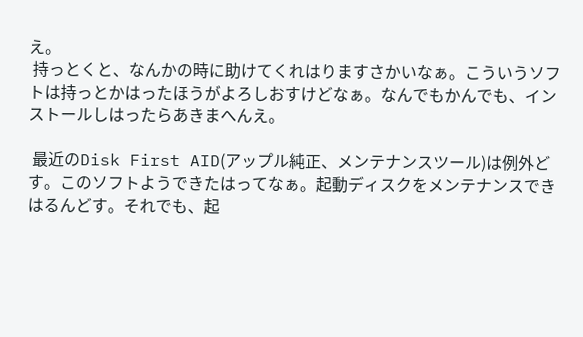え。
 持っとくと、なんかの時に助けてくれはりますさかいなぁ。こういうソフトは持っとかはったほうがよろしおすけどなぁ。なんでもかんでも、インストールしはったらあきまへんえ。

 最近のDisk First AID(アップル純正、メンテナンスツール)は例外どす。このソフトようできたはってなぁ。起動ディスクをメンテナンスできはるんどす。それでも、起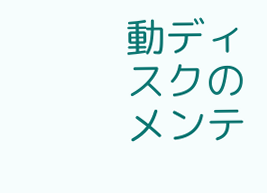動ディスクのメンテ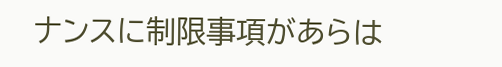ナンスに制限事項があらは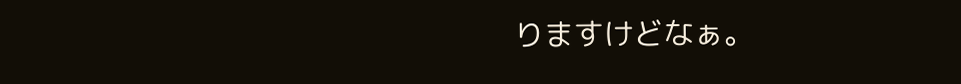りますけどなぁ。